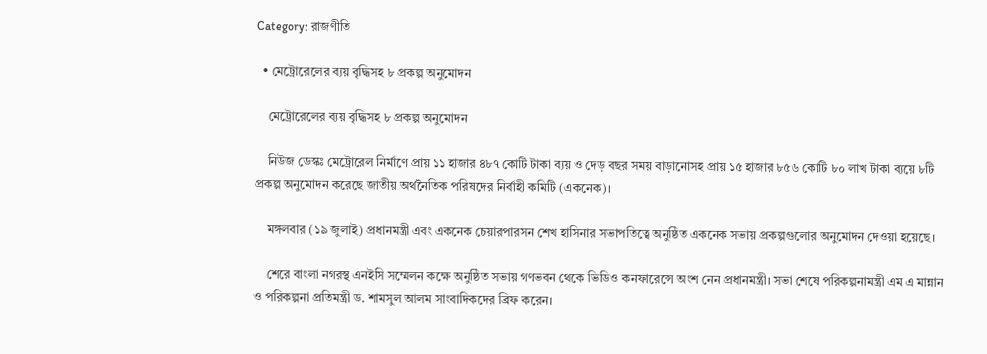Category: রাজণীতি

  • মেট্রোরেলের ব্যয় বৃদ্ধিসহ ৮ প্রকল্প অনুমোদন

    মেট্রোরেলের ব্যয় বৃদ্ধিসহ ৮ প্রকল্প অনুমোদন

    নিউজ ডেস্কঃ মেট্রোরেল নির্মাণে প্রায় ১১ হাজার ৪৮৭ কোটি টাকা ব্যয় ও দেড় বছর সময় বাড়ানোসহ প্রায় ১৫ হাজার ৮৫৬ কোটি ৮০ লাখ টাকা ব্যয়ে ৮টি প্রকল্প অনুমোদন করেছে জাতীয় অর্থনৈতিক পরিষদের নির্বাহী কমিটি (একনেক)।

    মঙ্গলবার (১৯ জুলাই) প্রধানমন্ত্রী এবং একনেক চেয়ারপারসন শেখ হাসিনার সভাপতিত্বে অনুষ্ঠিত একনেক সভায় প্রকল্পগুলোর অনুমোদন দেওয়া হয়েছে।

    শেরে বাংলা নগরস্থ এনইসি সম্মেলন কক্ষে অনুষ্ঠিত সভায় গণভবন থেকে ভিডিও কনফারেন্সে অংশ নেন প্রধানমন্ত্রী। সভা শেষে পরিকল্পনামন্ত্রী এম এ মান্নান ও পরিকল্পনা প্রতিমন্ত্রী ড. শামসুল আলম সাংবাদিকদের ব্রিফ করেন।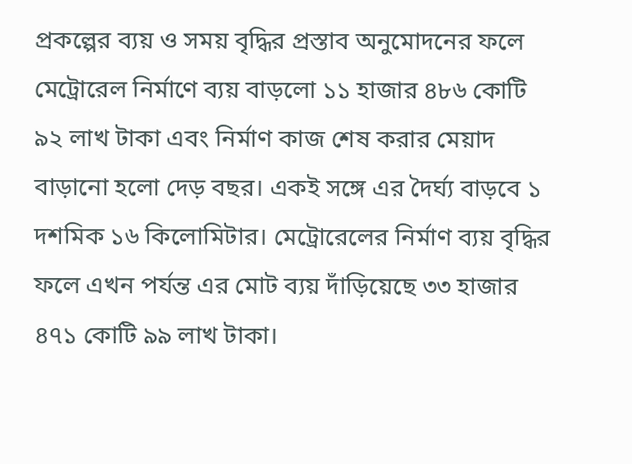প্রকল্পের ব্যয় ও সময় বৃদ্ধির প্রস্তাব অনুমোদনের ফলে মেট্রোরেল নির্মাণে ব্যয় বাড়লো ১১ হাজার ৪৮৬ কোটি ৯২ লাখ টাকা এবং নির্মাণ কাজ শেষ করার মেয়াদ বাড়ানো হলো দেড় বছর। একই সঙ্গে এর দৈর্ঘ্য বাড়বে ১ দশমিক ১৬ কিলোমিটার। মেট্রোরেলের নির্মাণ ব্যয় বৃদ্ধির ফলে এখন পর্যন্ত এর মোট ব্যয় দাঁড়িয়েছে ৩৩ হাজার ৪৭১ কোটি ৯৯ লাখ টাকা।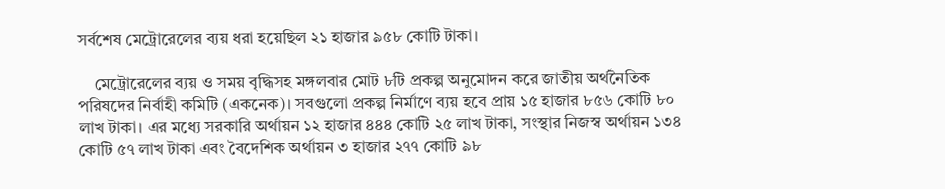সর্বশেষ মেট্রোরেলের ব্যয় ধরা হয়েছিল ২১ হাজার ৯৫৮ কোটি টাকা।

    মেট্রোরেলের ব্যয় ও সময় বৃদ্ধিসহ মঙ্গলবার মোট ৮টি প্রকল্প অনুমোদন করে জাতীয় অর্থনৈতিক পরিষদের নির্বাহী কমিটি (একনেক)। সবগুলো প্রকল্প নির্মাণে ব্যয় হবে প্রায় ১৫ হাজার ৮৫৬ কোটি ৮০ লাখ টাকা। এর মধ্যে সরকারি অর্থায়ন ১২ হাজার ৪৪৪ কোটি ২৫ লাখ টাকা, সংস্থার নিজস্ব অর্থায়ন ১৩৪ কোটি ৫৭ লাখ টাকা এবং বৈদেশিক অর্থায়ন ৩ হাজার ২৭৭ কোটি ৯৮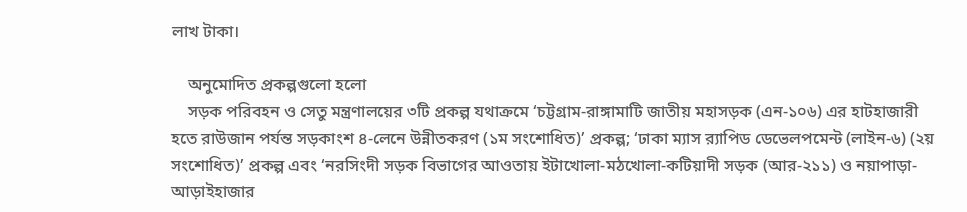লাখ টাকা।

    অনুমোদিত প্রকল্পগুলো হলো
    সড়ক পরিবহন ও সেতু মন্ত্রণালয়ের ৩টি প্রকল্প যথাক্রমে ‘চট্টগ্রাম-রাঙ্গামাটি জাতীয় মহাসড়ক (এন-১০৬) এর হাটহাজারী হতে রাউজান পর্যন্ত সড়কাংশ ৪-লেনে উন্নীতকরণ (১ম সংশোধিত)’ প্রকল্প; ‘ঢাকা ম্যাস র‌্যাপিড ডেভেলপমেন্ট (লাইন-৬) (২য় সংশোধিত)’ প্রকল্প এবং ‘নরসিংদী সড়ক বিভাগের আওতায় ইটাখোলা-মঠখোলা-কটিয়াদী সড়ক (আর-২১১) ও নয়াপাড়া-আড়াইহাজার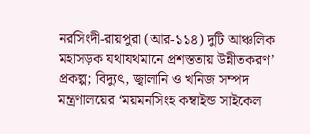নরসিংদী-রায়পুরা (আর-১১৪) দুটি আঞ্চলিক মহাসড়ক যথাযথমানে প্রশস্ততায় উন্নীতকরণ’ প্রকল্প; বিদ্যুৎ, জ্বালানি ও খনিজ সম্পদ মন্ত্রণালয়ের ‘ময়মনসিংহ কম্বাইন্ড সাইকেল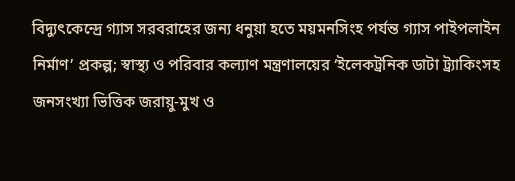বিদ্যুৎকেন্দ্রে গ্যাস সরবরাহের জন্য ধনুয়া হতে ময়মনসিংহ পর্যন্ত গ্যাস পাইপলাইন নির্মাণ’ প্রকল্প; স্বাস্থ্য ও পরিবার কল্যাণ মন্ত্রণালয়ের ‘ইলেকট্রনিক ডাটা ট্র্যাকিংসহ জনসংখ্যা ভিত্তিক জরায়ু-মুখ ও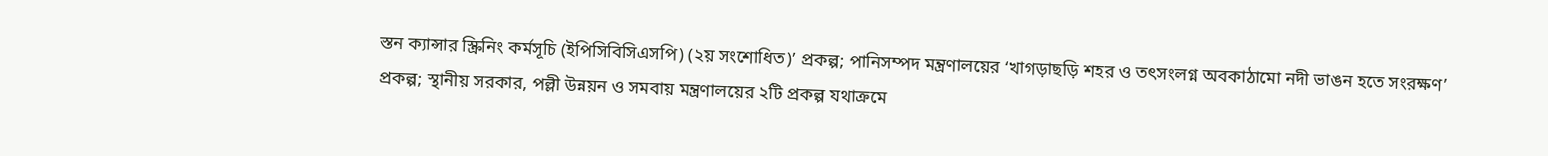স্তন ক্যান্সার স্ক্রিনিং কর্মসূচি (ইপিসিবিসিএসপি) (২য় সংশোধিত)’ প্রকল্প; পানিসম্পদ মন্ত্রণালয়ের ‘খাগড়াছড়ি শহর ও তৎসংলগ্ন অবকাঠামো নদী ভাঙন হতে সংরক্ষণ’ প্রকল্প; স্থানীয় সরকার, পল্লী উন্নয়ন ও সমবায় মন্ত্রণালয়ের ২টি প্রকল্প যথাক্রমে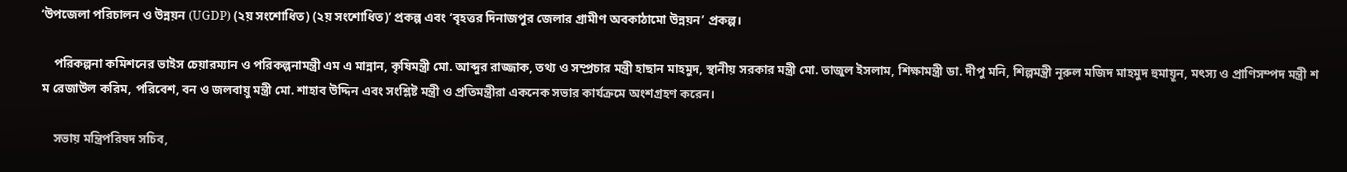‘উপজেলা পরিচালন ও উন্নয়ন (UGDP) (২য় সংশোধিত) (২য় সংশোধিত)’ প্রকল্প এবং ‘বৃহত্তর দিনাজপুর জেলার গ্রামীণ অবকাঠামো উন্নয়ন’ প্রকল্প।

    পরিকল্পনা কমিশনের ভাইস চেয়ারম্যান ও পরিকল্পনামন্ত্রী এম এ মান্নান, কৃষিমন্ত্রী মো. আব্দুর রাজ্জাক, তথ্য ও সম্প্রচার মন্ত্রী হাছান মাহমুদ, স্থানীয় সরকার মন্ত্রী মো. তাজুল ইসলাম, শিক্ষামন্ত্রী ডা. দীপু মনি, শিল্পমন্ত্রী নূরুল মজিদ মাহমুদ হুমায়ূন, মৎস্য ও প্রাণিসম্পদ মন্ত্রী শ ম রেজাউল করিম, পরিবেশ, বন ও জলবায়ু মন্ত্রী মো. শাহাব উদ্দিন এবং সংশ্লিষ্ট মন্ত্রী ও প্রতিমন্ত্রীরা একনেক সভার কার্যক্রমে অংশগ্রহণ করেন।

    সভায় মন্ত্রিপরিষদ সচিব,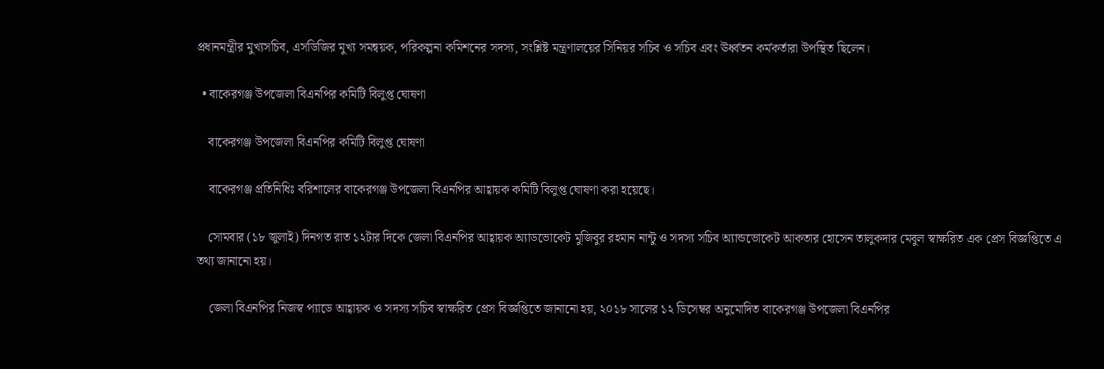প্রধানমন্ত্রীর মুখ্যসচিব, এসডিজির মুখ্য সমন্বয়ক, পরিকল্পনা কমিশনের সদস্য, সংশ্লিষ্ট মন্ত্রণালয়ের সিনিয়র সচিব ও সচিব এবং ঊর্ধ্বতন কর্মকর্তারা উপস্থিত ছিলেন।

  • বাকেরগঞ্জ উপজেলা বিএনপির কমিটি বিলুপ্ত ঘোষণা

    বাকেরগঞ্জ উপজেলা বিএনপির কমিটি বিলুপ্ত ঘোষণা

    বাকেরগঞ্জ প্রতিনিধিঃ বরিশালের বাকেরগঞ্জ উপজেলা বিএনপির আহ্বায়ক কমিটি বিলুপ্ত ঘোষণা করা হয়েছে।

    সোমবার (১৮ জুলাই) দিনগত রাত ১২টার দিকে জেলা বিএনপির আহ্বায়ক অ্যাডভোকেট মুজিবুর রহমান নান্টু ও সদস্য সচিব অ্যান্ডভোকেট আকতার হোসেন তালুকদার মেবুল স্বাক্ষরিত এক প্রেস বিজ্ঞপ্তিতে এ তথ্য জানানো হয়।

    জেলা বিএনপির নিজস্ব প্যাডে আহ্বায়ক ও সদস্য সচিব স্বাক্ষরিত প্রেস বিজ্ঞপ্তিতে জানানো হয়, ২০১৮ সালের ১২ ডিসেম্বর অনুমোদিত বাকেরগঞ্জ উপজেলা বিএনপির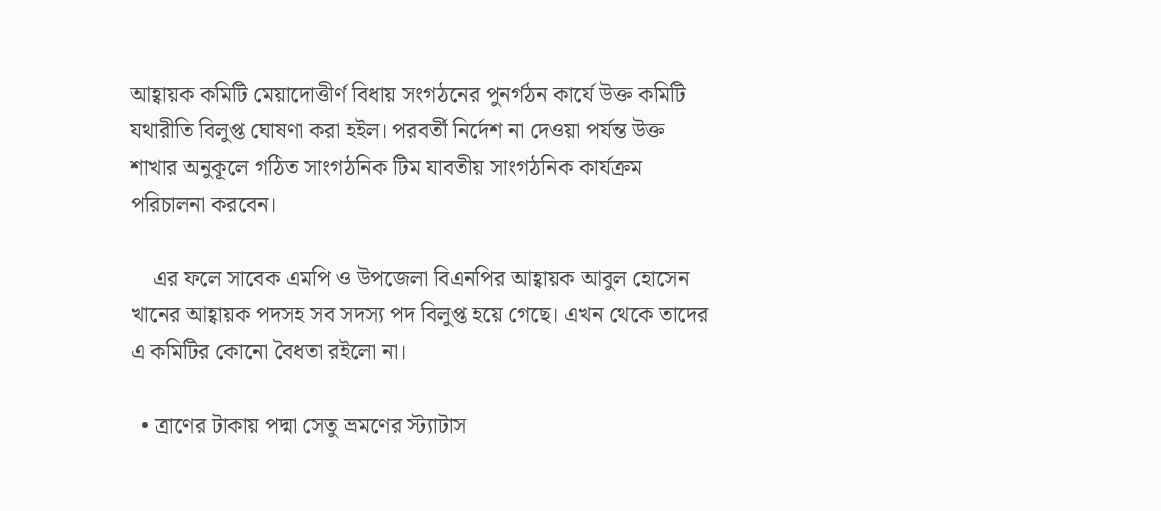আহ্বায়ক কমিটি মেয়াদোত্তীর্ণ বিধায় সংগঠনের পুনর্গঠন কার্যে উক্ত কমিটি যথারীতি বিলুপ্ত ঘোষণা করা হইল। পরবর্তী নির্দেশ না দেওয়া পর্যন্ত উক্ত শাখার অনুকূলে গঠিত সাংগঠনিক টিম যাবতীয় সাংগঠনিক কার্যক্রম পরিচালনা করবেন।

    এর ফলে সাবেক এমপি ও উপজেলা বিএনপির আহ্বায়ক আবুল হোসেন খানের আহ্বায়ক পদসহ সব সদস্য পদ বিলুপ্ত হয়ে গেছে। এখন থেকে তাদের এ কমিটির কোনো বৈধতা রইলো না।

  • ত্রাণের টাকায় পদ্মা সেতু ভ্রমণের স্ট্যাটাস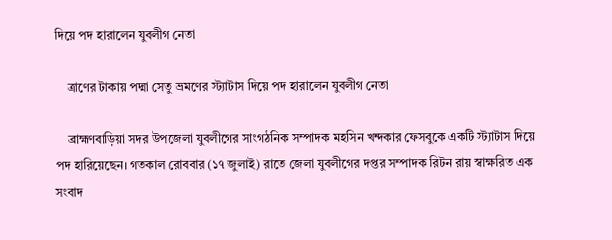দিয়ে পদ হারালেন যুবলীগ নেতা

    ত্রাণের টাকায় পদ্মা সেতু ভ্রমণের স্ট্যাটাস দিয়ে পদ হারালেন যুবলীগ নেতা

    ব্রাহ্মণবাড়িয়া সদর উপজেলা যুবলীগের সাংগঠনিক সম্পাদক মহসিন খন্দকার ফেসবুকে একটি স্ট্যাটাস দিয়ে পদ হারিয়েছেন। গতকাল রোববার (১৭ জুলাই) রাতে জেলা যুবলীগের দপ্তর সম্পাদক রিটন রায় স্বাক্ষরিত এক সংবাদ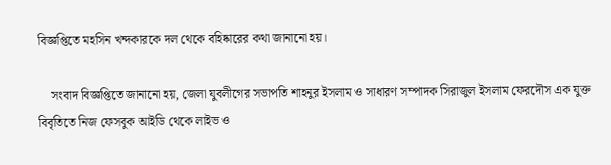বিজ্ঞপ্তিতে মহসিন খন্দকারকে দল থেকে বহিষ্কারের কথা জানানো হয়।

    সংবাদ বিজ্ঞপ্তিতে জানানো হয়, জেলা যুবলীগের সভাপতি শাহনুর ইসলাম ও সাধারণ সম্পাদক সিরাজুল ইসলাম ফেরদৌস এক যুক্ত বিবৃতিতে নিজ ফেসবুক আইডি থেকে লাইভ ও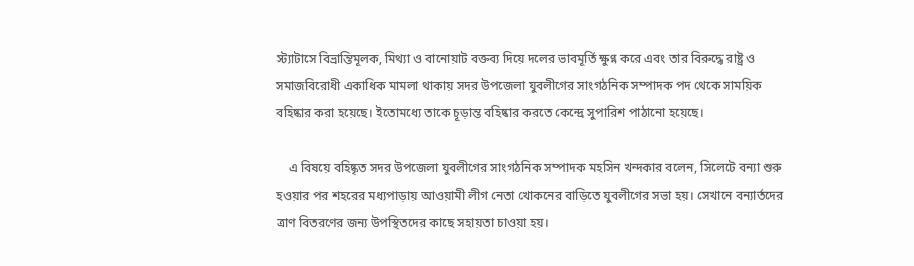স্ট্যাটাসে বিভ্রান্তিমূলক, মিথ্যা ও বানোয়াট বক্তব্য দিয়ে দলের ভাবমূর্তি ক্ষুণ্ন করে এবং তার বিরুদ্ধে রাষ্ট্র ও সমাজবিরোধী একাধিক মামলা থাকায় সদর উপজেলা যুবলীগের সাংগঠনিক সম্পাদক পদ থেকে সাময়িক বহিষ্কার করা হয়েছে। ইতোমধ্যে তাকে চূড়ান্ত বহিষ্কার করতে কেন্দ্রে সুপারিশ পাঠানো হয়েছে।

    এ বিষয়ে বহিষ্কৃত সদর উপজেলা যুবলীগের সাংগঠনিক সম্পাদক মহসিন খন্দকার বলেন, সিলেটে বন্যা শুরু হওয়ার পর শহরের মধ্যপাড়ায় আওয়ামী লীগ নেতা খোকনের বাড়িতে যুবলীগের সভা হয়। সেখানে বন্যার্তদের ত্রাণ বিতরণের জন্য উপস্থিতদের কাছে সহায়তা চাওয়া হয়।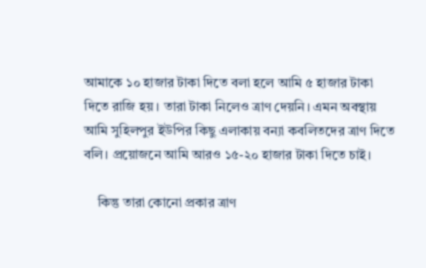আমাকে ১০ হাজার টাকা দিতে বলা হলে আমি ৫ হাজার টাকা দিতে রাজি হয়। তারা টাকা নিলেও ত্রাণ দেয়নি। এমন অবস্থায় আমি সুহিলপুর ইউপির কিছু এলাকায় বন্যা কবলিতদের ত্রাণ দিতে বলি। প্রয়োজনে আমি আরও ১৫-২০ হাজার টাকা দিতে চাই।

    কিন্তু তারা কোনো প্রকার ত্রাণ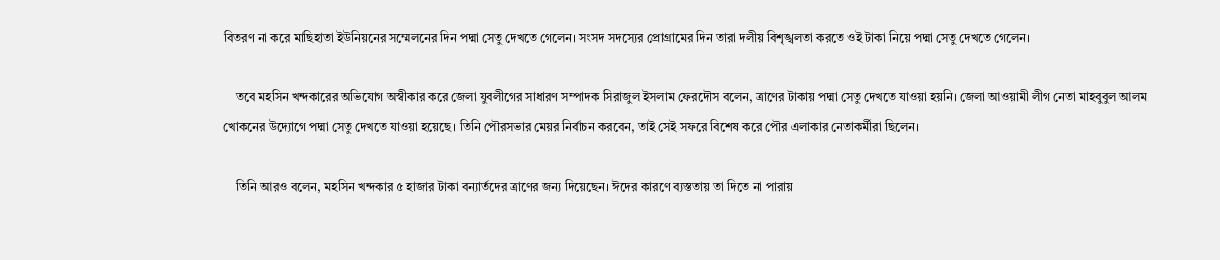বিতরণ না করে মাছিহাতা ইউনিয়নের সম্মেলনের দিন পদ্মা সেতু দেখতে গেলেন। সংসদ সদস্যের প্রোগ্রামের দিন তারা দলীয় বিশৃঙ্খলতা করতে ওই টাকা নিয়ে পদ্মা সেতু দেখতে গেলেন।

    তবে মহসিন খন্দকারের অভিযোগ অস্বীকার করে জেলা যুবলীগের সাধারণ সম্পাদক সিরাজুল ইসলাম ফেরদৌস বলেন, ত্রাণের টাকায় পদ্মা সেতু দেখতে যাওয়া হয়নি। জেলা আওয়ামী লীগ নেতা মাহবুবুল আলম খোকনের উদ্যোগে পদ্মা সেতু দেখতে যাওয়া হয়েছে। তিনি পৌরসভার মেয়র নির্বাচন করবেন, তাই সেই সফরে বিশেষ করে পৌর এলাকার নেতাকর্মীরা ছিলেন।

    তিনি আরও বলেন, মহসিন খন্দকার ৫ হাজার টাকা বন্যার্তদের ত্রাণের জন্য দিয়েছেন। ঈদের কারণে ব্যস্ততায় তা দিতে না পারায়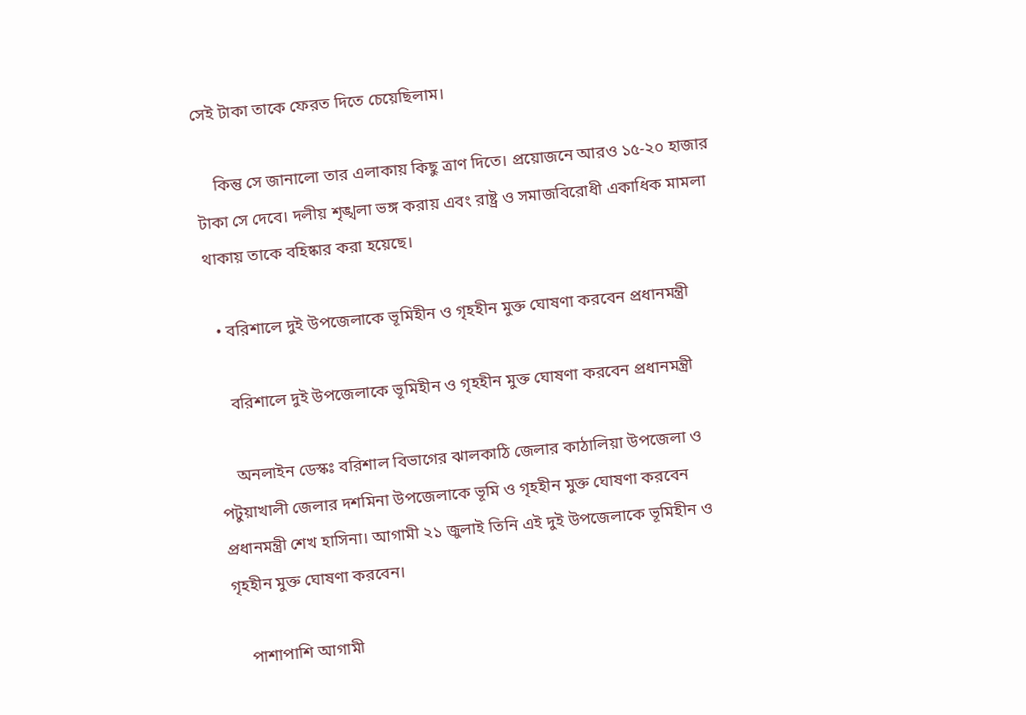সেই টাকা তাকে ফেরত দিতে চেয়েছিলাম।

    কিন্তু সে জানালো তার এলাকায় কিছু ত্রাণ দিতে। প্রয়োজনে আরও ১৫-২০ হাজার টাকা সে দেবে। দলীয় শৃঙ্খলা ভঙ্গ করায় এবং রাষ্ট্র ও সমাজবিরোধী একাধিক মামলা থাকায় তাকে বহিষ্কার করা হয়েছে।

  • বরিশালে দুই উপজেলাকে ভূমিহীন ও গৃহহীন মুক্ত ঘোষণা করবেন প্রধানমন্ত্রী

    বরিশালে দুই উপজেলাকে ভূমিহীন ও গৃহহীন মুক্ত ঘোষণা করবেন প্রধানমন্ত্রী

    অনলাইন ডেস্কঃ বরিশাল বিভাগের ঝালকাঠি জেলার কাঠালিয়া উপজেলা ও পটুয়াখালী জেলার দশমিনা উপজেলাকে ভ‍‍ূমি ও গৃহহীন মুক্ত ঘোষণা করবেন প্রধানমন্ত্রী শেখ হাসিনা। আগামী ২১ জুলাই তিনি এই দুই উপজেলাকে ভূমিহীন ও গৃহহীন মুক্ত ঘোষণা করবেন।

    পাশাপাশি আগামী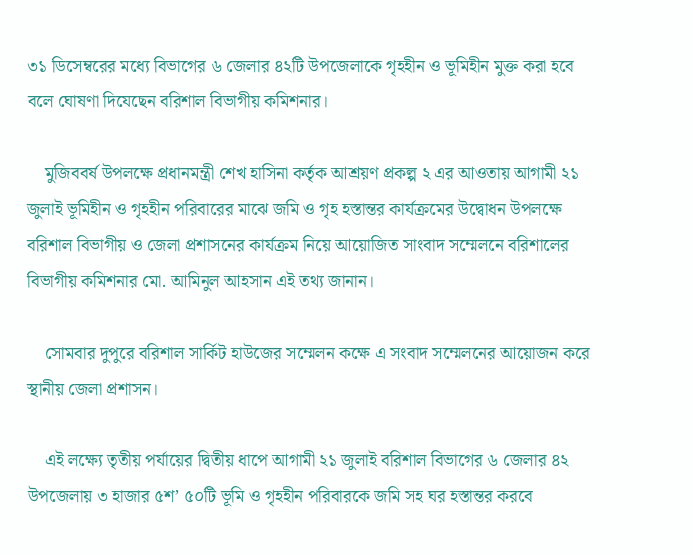৩১ ডিসেম্বরের মধ্যে বিভাগের ৬ জেলার ৪২টি উপজেলাকে গৃহহীন ও ভূমিহীন মুক্ত করা হবে বলে ঘোষণা দিযেছেন বরিশাল বিভাগীয় কমিশনার।

    মুজিববর্ষ উপলক্ষে প্রধানমন্ত্রী শেখ হাসিনা কর্তৃক আশ্রয়ণ প্রকল্প ২ এর আওতায় আগামী ২১ জুলাই ভূমিহীন ও গৃহহীন পরিবারের মাঝে জমি ও গৃহ হস্তান্তর কার্যক্রমের উদ্বোধন উপলক্ষে বরিশাল বিভাগীয় ও জেলা প্রশাসনের কার্যক্রম নিয়ে আয়োজিত সাংবাদ সম্মেলনে বরিশালের বিভাগীয় কমিশনার মো. আমিনুল আহসান এই তথ্য জানান।

    সোমবার দুপুরে বরিশাল সার্কিট হাউজের সম্মেলন কক্ষে এ সংবাদ সম্মেলনের আয়োজন করে স্থানীয় জেলা প্রশাসন।

    এই লক্ষ্যে তৃতীয় পর্যায়ের দ্বিতীয় ধাপে আগামী ২১ জুলাই বরিশাল বিভাগের ৬ জেলার ৪২ উপজেলায় ৩ হাজার ৫শ’ ৫০টি ভ‍ূমি ও গৃহহীন পরিবারকে জমি সহ ঘর হস্তান্তর করবে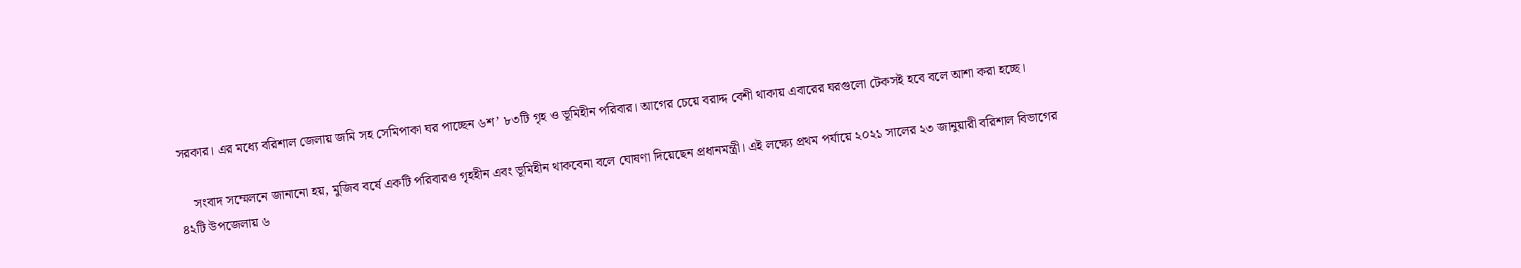সরকার। এর মধ্যে বরিশাল জেলায় জমি সহ সেমিপাকা ঘর পাচ্ছেন ৬শ’ ৮৩টি গৃহ ও ভূমিহীন পরিবার। আগের চেয়ে বরাদ্দ বেশী থাকায় এবারের ঘরগুলো টেকসই হবে বলে আশা করা হচ্ছে।

    সংবাদ সম্মেলনে জানানো হয়, মুজিব বর্ষে একটি পরিবারও গৃহহীন এবং ভ‍ূমিহীন থাকবেনা বলে ঘোষণা দিয়েছেন প্রধানমন্ত্রী। এই লক্ষ্যে প্রথম পর্যায়ে ২০২১ সালের ২৩ জানুয়ারী বরিশাল বিভাগের ৪২টি উপজেলায় ৬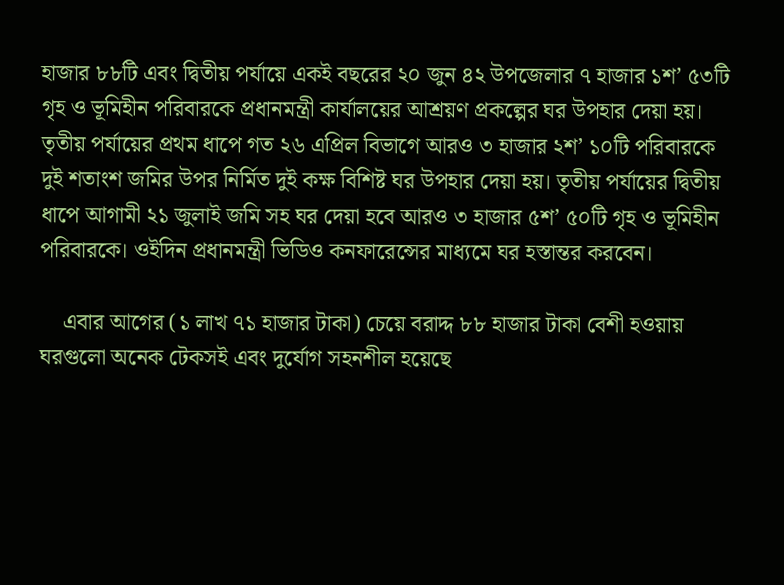হাজার ৮৮টি এবং দ্বিতীয় পর্যায়ে একই বছরের ২০ জুন ৪২ উপজেলার ৭ হাজার ১শ’ ৫৩টি গৃহ ও ভূমিহীন পরিবারকে প্রধানমন্ত্রী কার্যালয়ের আশ্রয়ণ প্রকল্পের ঘর উপহার দেয়া হয়। তৃতীয় পর্যায়ের প্রথম ধাপে গত ২৬ এপ্রিল বিভাগে আরও ৩ হাজার ২শ’ ১০টি পরিবারকে দুই শতাংশ জমির উপর নির্মিত দুই কক্ষ বিশিষ্ট ঘর উপহার দেয়া হয়। তৃতীয় পর্যায়ের দ্বিতীয় ধাপে আগামী ২১ জুলাই জমি সহ ঘর দেয়া হবে আরও ৩ হাজার ৫শ’ ৫০টি গৃহ ও ভূমিহীন পরিবারকে। ওইদিন প্রধানমন্ত্রী ভিডিও কনফারেন্সের মাধ্যমে ঘর হস্তান্তর করবেন।

    এবার আগের (১ লাখ ৭১ হাজার টাকা) চেয়ে বরাদ্দ ৮৮ হাজার টাকা বেশী হওয়ায় ঘরগুলো অনেক টেকসই এবং দুর্যোগ সহনশীল হয়েছে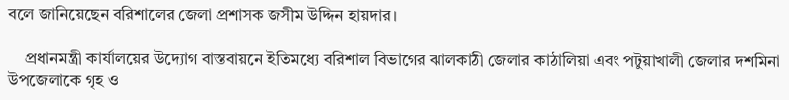বলে জানিয়েছেন বরিশালের জেলা প্রশাসক জসীম উদ্দিন হায়দার।

    প্রধানমন্ত্রী কার্যালয়ের উদ্যোগ বাস্তবায়নে ইতিমধ্যে বরিশাল বিভাগের ঝালকাঠী জেলার কাঠালিয়া এবং পটুয়াখালী জেলার দশমিনা উপজেলাকে গৃহ ও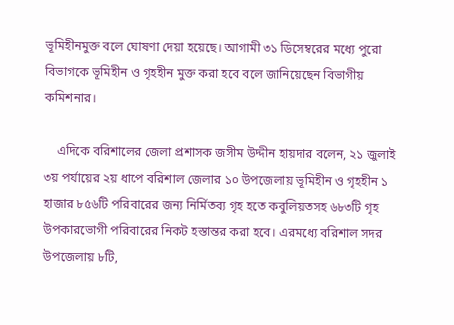ভূমিহীনমুক্ত বলে ঘোষণা দেয়া হয়েছে। আগামী ৩১ ডিসেম্বরের মধ্যে পুরো বিভাগকে ভূমিহীন ও গৃহহীন মুক্ত করা হবে বলে জানিয়েছেন বিভাগীয় কমিশনার।

    এদিকে বরিশালের জেলা প্রশাসক জসীম উদ্দীন হায়দার বলেন, ২১ জুলাই ৩য় পর্যায়ের ২য় ধাপে বরিশাল জেলার ১০ উপজেলায় ভূমিহীন ও গৃহহীন ১ হাজার ৮৫৬টি পরিবারের জন্য নির্মিতব্য গৃহ হতে কবুলিয়তসহ ৬৮৩টি গৃহ উপকারভোগী পরিবারের নিকট হস্তান্তর করা হবে। এরমধ্যে বরিশাল সদর উপজেলায় ৮টি,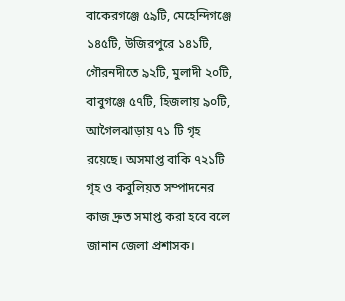বাকেরগঞ্জে ৫৯টি, মেহেন্দিগঞ্জে ১৪৫টি, উজিরপুরে ১৪১টি, গৌরনদীতে ৯২টি, মুলাদী ২০টি, বাবুগঞ্জে ৫৭টি, হিজলায় ৯০টি, আগৈলঝাড়ায় ৭১ টি গৃহ রয়েছে। অসমাপ্ত বাকি ৭২১টি গৃহ ও কবুলিয়ত সম্পাদনের কাজ দ্রুত সমাপ্ত করা হবে বলে জানান জেলা প্রশাসক।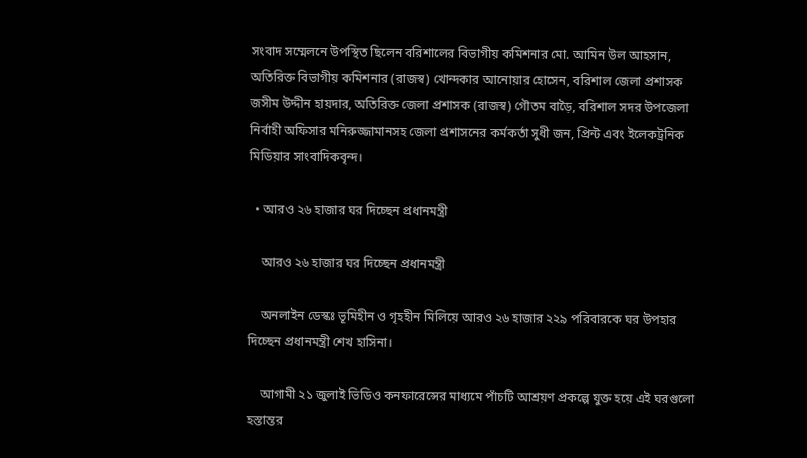সংবাদ সম্মেলনে উপস্থিত ছিলেন বরিশালের বিভাগীয় কমিশনার মো. আমিন উল আহসান, অতিরিক্ত বিভাগীয় কমিশনার (রাজস্ব) খোন্দকার আনোয়ার হোসেন, বরিশাল জেলা প্রশাসক জসীম উদ্দীন হায়দার, অতিরিক্ত জেলা প্রশাসক (রাজস্ব) গৌতম বাড়ৈ, বরিশাল সদর উপজেলা নির্বাহী অফিসার মনিরুজ্জামানসহ জেলা প্রশাসনের কর্মকর্তা সুধী জন, প্রিন্ট এবং ইলেকট্রনিক মিডিয়ার সাংবাদিকবৃন্দ।

  • আরও ২৬ হাজার ঘর দিচ্ছেন প্রধানমন্ত্রী

    আরও ২৬ হাজার ঘর দিচ্ছেন প্রধানমন্ত্রী

    অনলাইন ডেস্কঃ ভূমিহীন ও গৃহহীন মিলিয়ে আরও ২৬ হাজার ২২৯ পরিবারকে ঘর উপহার দিচ্ছেন প্রধানমন্ত্রী শেখ হাসিনা।

    আগামী ২১ জুলাই ভিডিও কনফারেন্সের মাধ্যমে পাঁচটি আশ্রয়ণ প্রকল্পে যুক্ত হয়ে এই ঘরগুলো হস্তান্তর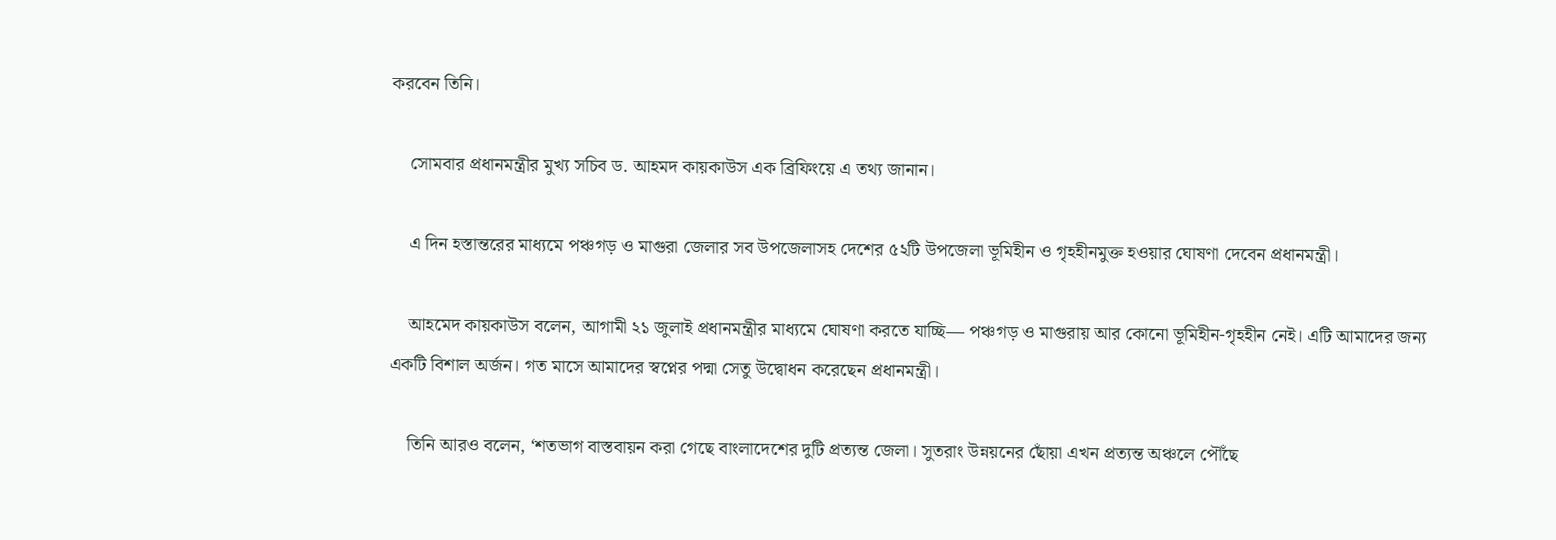করবেন তিনি।

    সোমবার প্রধানমন্ত্রীর মুখ্য সচিব ড. আহমদ কায়কাউস এক ব্রিফিংয়ে এ তথ্য জানান।

    এ দিন হস্তান্তরের মাধ্যমে পঞ্চগড় ও মাগুরা জেলার সব উপজেলাসহ দেশের ৫২টি উপজেলা ভূমিহীন ও গৃহহীনমুক্ত হওয়ার ঘোষণা দেবেন প্রধানমন্ত্রী।

    আহমেদ কায়কাউস বলেন, আগামী ২১ জুলাই প্রধানমন্ত্রীর মাধ্যমে ঘোষণা করতে যাচ্ছি— পঞ্চগড় ও মাগুরায় আর কোনো ভূমিহীন-গৃহহীন নেই। এটি আমাদের জন্য একটি বিশাল অর্জন। গত মাসে আমাদের স্বপ্নের পদ্মা সেতু উদ্বোধন করেছেন প্রধানমন্ত্রী।

    তিনি আরও বলেন, ‘শতভাগ বাস্তবায়ন করা গেছে বাংলাদেশের দুটি প্রত্যন্ত জেলা। সুতরাং উন্নয়নের ছোঁয়া এখন প্রত্যন্ত অঞ্চলে পৌঁছে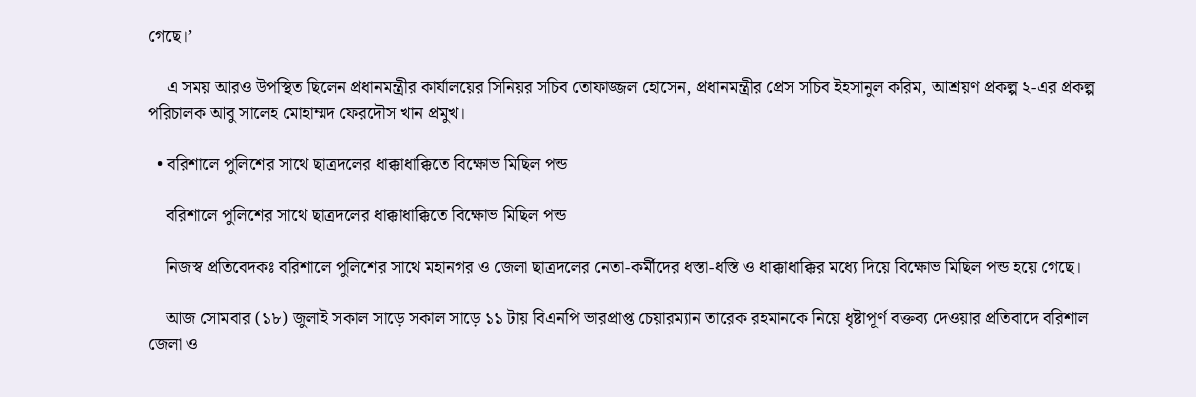গেছে।’

    এ সময় আরও উপস্থিত ছিলেন প্রধানমন্ত্রীর কার্যালয়ের সিনিয়র সচিব তোফাজ্জল হোসেন, প্রধানমন্ত্রীর প্রেস সচিব ইহসানুল করিম, আশ্রয়ণ প্রকল্প ২-এর প্রকল্প পরিচালক আবু সালেহ মোহাম্মদ ফেরদৌস খান প্রমুখ।

  • বরিশালে পুলিশের সাথে ছাত্রদলের ধাক্কাধাক্কিতে বিক্ষোভ মিছিল পন্ড

    বরিশালে পুলিশের সাথে ছাত্রদলের ধাক্কাধাক্কিতে বিক্ষোভ মিছিল পন্ড

    নিজস্ব প্রতিবেদকঃ বরিশালে পুলিশের সাথে মহানগর ও জেলা ছাত্রদলের নেতা-কর্মীদের ধস্তা-ধস্তি ও ধাক্কাধাক্কির মধ্যে দিয়ে বিক্ষোভ মিছিল পন্ড হয়ে গেছে।

    আজ সোমবার (১৮) জুলাই সকাল সাড়ে সকাল সাড়ে ১১ টায় বিএনপি ভারপ্রাপ্ত চেয়ারম্যান তারেক রহমানকে নিয়ে ধৃষ্টাপূর্ণ বক্তব্য দেওয়ার প্রতিবাদে বরিশাল জেলা ও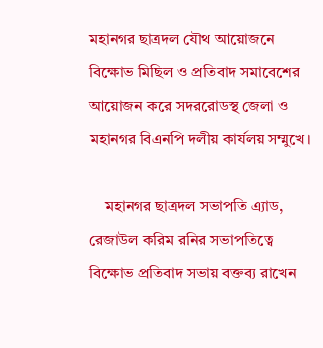মহানগর ছাত্রদল যৌথ আয়োজনে বিক্ষোভ মিছিল ও প্রতিবাদ সমাবেশের আয়োজন করে সদররোডস্থ জেলা ও মহানগর বিএনপি দলীয় কার্যলয় সম্মুখে।

    মহানগর ছাত্রদল সভাপতি এ্যাড, রেজাউল করিম রনির সভাপতিত্বে বিক্ষোভ প্রতিবাদ সভায় বক্তব্য রাখেন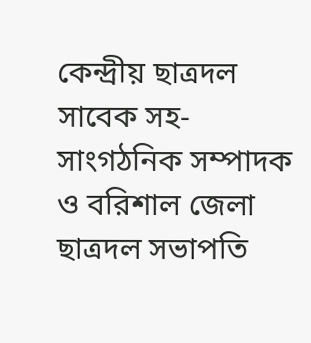কেন্দ্রীয় ছাত্রদল সাবেক সহ-সাংগঠনিক সম্পাদক ও বরিশাল জেলা ছাত্রদল সভাপতি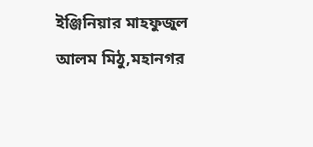ইঞ্জিনিয়ার মাহফুজুল আলম মিঠু,মহানগর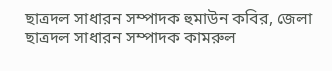ছাত্রদল সাধারন সম্পাদক হুমাউন কবির, জেলা ছাত্রদল সাধারন সম্পাদক কামরুল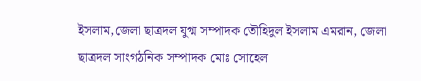ইসলাম,জেলা ছাত্রদল যুগ্ম সম্পাদক তৌহিদুল ইসলাম এমরান, জেলা ছাত্রদল সাংগঠনিক সম্পাদক মোঃ সোহেল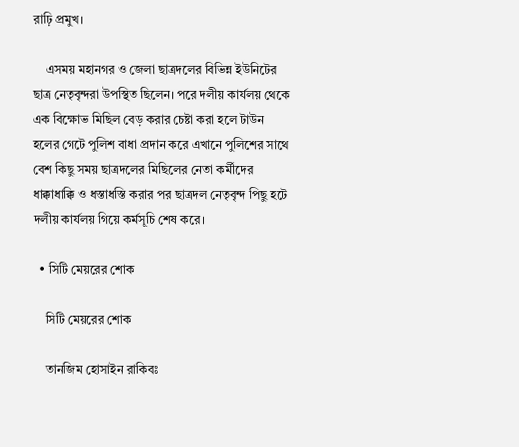রাঢ়ি প্রমুখ।

    এসময় মহানগর ও জেলা ছাত্রদলের বিভিন্ন ইউনিটের ছাত্র নেতৃবৃন্দরা উপস্থিত ছিলেন। পরে দলীয় কার্যলয় থেকে এক বিক্ষোভ মিছিল বেড় করার চেষ্টা করা হলে টাউন হলের গেটে পুলিশ বাধা প্রদান করে এখানে পুলিশের সাথে বেশ কিছু সময় ছাত্রদলের মিছিলের নেতা কর্মীদের ধাক্কাধাক্কি ও ধস্তাধস্তি করার পর ছাত্রদল নেতৃবৃন্দ পিছু হটে দলীয় কার্যলয় গিয়ে কর্মসূচি শেষ করে।

  • সিটি মেয়রের শোক

    সিটি মেয়রের শোক

    তানজিম হোসাইন রাকিবঃ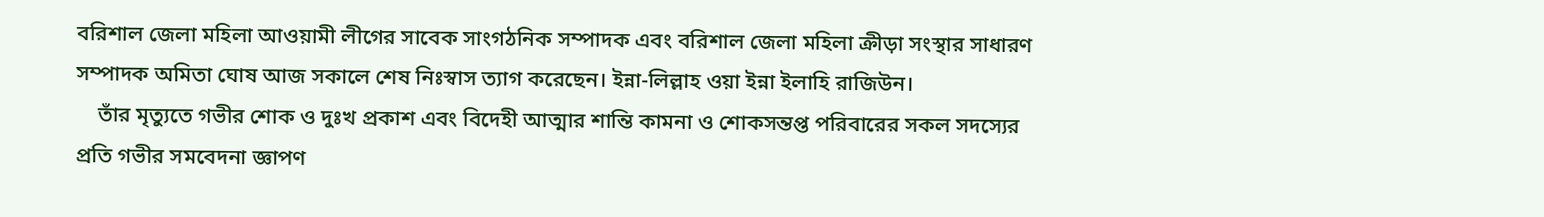বরিশাল জেলা মহিলা আওয়ামী লীগের সাবেক সাংগঠনিক সম্পাদক এবং বরিশাল জেলা মহিলা ক্রীড়া সংস্থার সাধারণ সম্পাদক অমিতা ঘোষ আজ সকালে শেষ নিঃস্বাস ত্যাগ করেছেন। ইন্না-লিল্লাহ ওয়া ইন্না ইলাহি রাজিউন।
    তাঁর মৃত্যুতে গভীর শোক ও দুঃখ প্রকাশ এবং বিদেহী আত্মার শান্তি কামনা ও শোকসন্তপ্ত পরিবারের সকল সদস্যের প্রতি গভীর সমবেদনা জ্ঞাপণ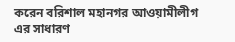করেন বরিশাল মহানগর আওয়ামীলীগ এর সাধারণ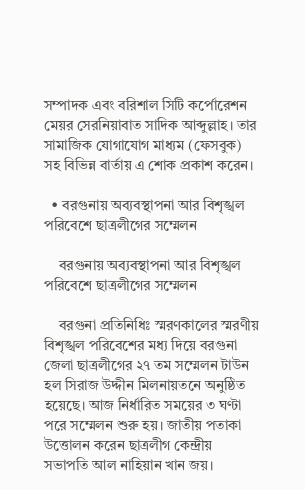সম্পাদক এবং বরিশাল সিটি কর্পোরেশন মেয়র সেরনিয়াবাত সাদিক আব্দুল্লাহ। তার সামাজিক যোগাযোগ মাধ্যম (ফেসবুক) সহ বিভিন্ন বার্তায় এ শোক প্রকাশ করেন।

  • বরগুনায় অব্যবস্থাপনা আর বিশৃঙ্খল পরিবেশে ছাত্রলীগের সম্মেলন

    বরগুনায় অব্যবস্থাপনা আর বিশৃঙ্খল পরিবেশে ছাত্রলীগের সম্মেলন

    বরগুনা প্রতিনিধিঃ স্মরণকালের স্মরণীয় বিশৃঙ্খল পরিবেশের মধ্য দিয়ে বরগুনা জেলা ছাত্রলীগের ২৭ তম সম্মেলন টাউন হল সিরাজ উদ্দীন মিলনায়তনে অনুষ্ঠিত হয়েছে। আজ নির্ধারিত সময়ের ৩ ঘণ্টা পরে সম্মেলন শুরু হয়। জাতীয় পতাকা উত্তোলন করেন ছাত্রলীগ কেন্দ্রীয় সভাপতি আল নাহিয়ান খান জয়।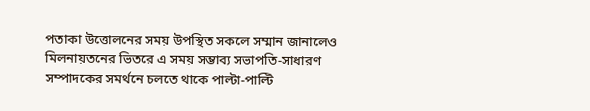পতাকা উত্তোলনের সময় উপস্থিত সকলে সম্মান জানালেও মিলনায়তনের ভিতরে এ সময় সম্ভাব্য সভাপতি-সাধারণ সম্পাদকের সমর্থনে চলতে থাকে পাল্টা-পাল্টি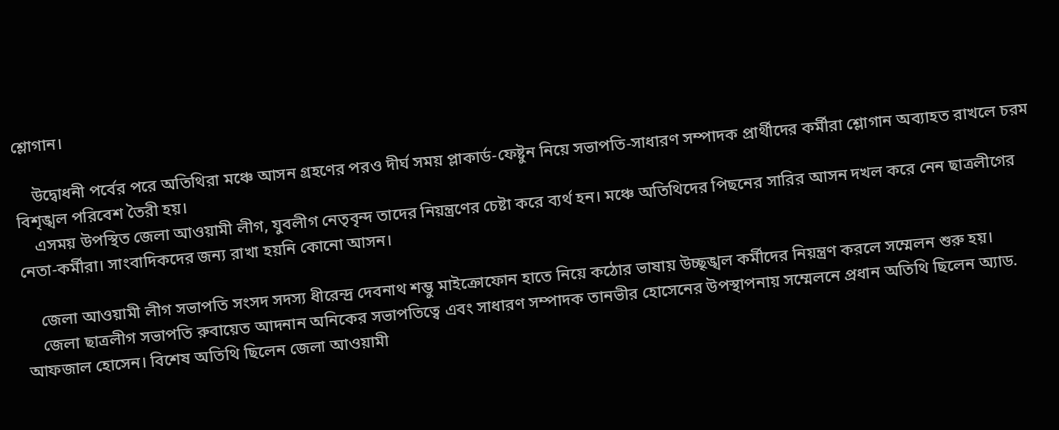শ্লোগান।

    উদ্বোধনী পর্বের পরে অতিথিরা মঞ্চে আসন গ্রহণের পরও দীর্ঘ সময় প্লাকার্ড-ফেষ্টুন নিয়ে সভাপতি-সাধারণ সম্পাদক প্রার্থীদের কর্মীরা শ্লোগান অব্যাহত রাখলে চরম বিশৃঙ্খল পরিবেশ তৈরী হয়।
    এসময় উপস্থিত জেলা আওয়ামী লীগ, যুবলীগ নেতৃবৃন্দ তাদের নিয়ন্ত্রণের চেষ্টা করে ব্যর্থ হন। মঞ্চে অতিথিদের পিছনের সারির আসন দখল করে নেন ছাত্রলীগের নেতা-কর্মীরা। সাংবাদিকদের জন্য রাখা হয়নি কোনো আসন।

    জেলা আওয়ামী লীগ সভাপতি সংসদ সদস্য ধীরেন্দ্র দেবনাথ শম্ভু মাইক্রোফোন হাতে নিয়ে কঠোর ভাষায় উচ্ছৃঙ্খল কর্মীদের নিয়ন্ত্রণ করলে সম্মেলন শুরু হয়।
    জেলা ছাত্রলীগ সভাপতি রুবায়েত আদনান অনিকের সভাপতিত্বে এবং সাধারণ সম্পাদক তানভীর হোসেনের উপস্থাপনায় সম্মেলনে প্রধান অতিথি ছিলেন অ্যাড. আফজাল হোসেন। বিশেষ অতিথি ছিলেন জেলা আওয়ামী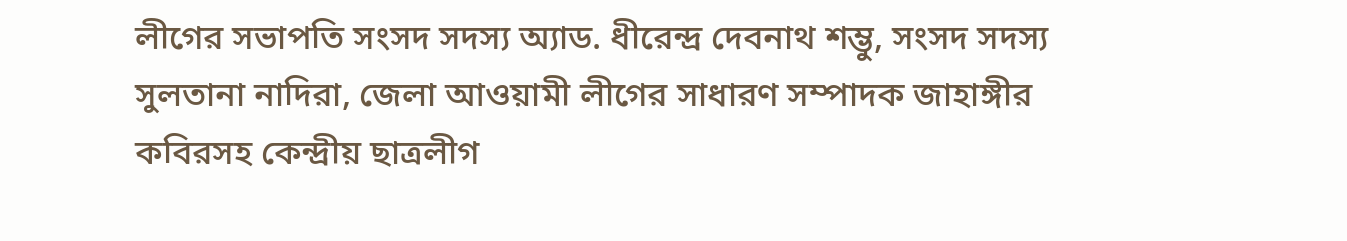লীগের সভাপতি সংসদ সদস্য অ্যাড. ধীরেন্দ্র দেবনাথ শম্ভু, সংসদ সদস্য সুলতানা নাদিরা, জেলা আওয়ামী লীগের সাধারণ সম্পাদক জাহাঙ্গীর কবিরসহ কেন্দ্রীয় ছাত্রলীগ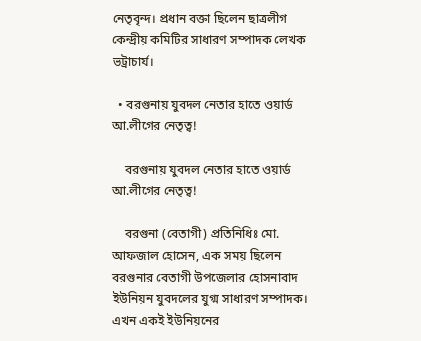নেতৃবৃন্দ। প্রধান বক্তা ছিলেন ছাত্রলীগ কেন্দ্রীয় কমিটির সাধারণ সম্পাদক লেখক ভট্রাচার্য।

  • বরগুনায় যুবদল নেতার হাতে ওয়ার্ড আ.লীগের নেতৃত্ব!

    বরগুনায় যুবদল নেতার হাতে ওয়ার্ড আ.লীগের নেতৃত্ব!

    বরগুনা (বেতাগী) প্রতিনিধিঃ মো. আফজাল হোসেন, এক সময় ছিলেন বরগুনার বেতাগী উপজেলার হোসনাবাদ ইউনিয়ন যুবদলের যুগ্ম সাধারণ সম্পাদক। এখন একই ইউনিয়নের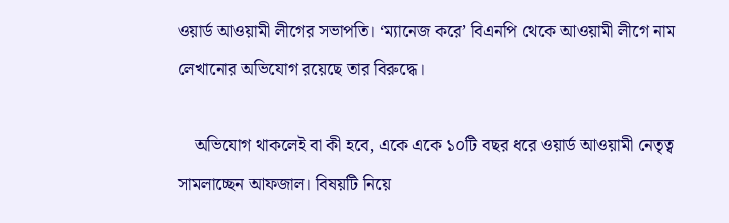ওয়ার্ড আওয়ামী লীগের সভাপতি। ‘ম্যানেজ করে’ বিএনপি থেকে আওয়ামী লীগে নাম লেখানোর অভিযোগ রয়েছে তার বিরুদ্ধে।

    অভিযোগ থাকলেই বা কী হবে, একে একে ১০টি বছর ধরে ওয়ার্ড আওয়ামী নেতৃত্ব সামলাচ্ছেন আফজাল। বিষয়টি নিয়ে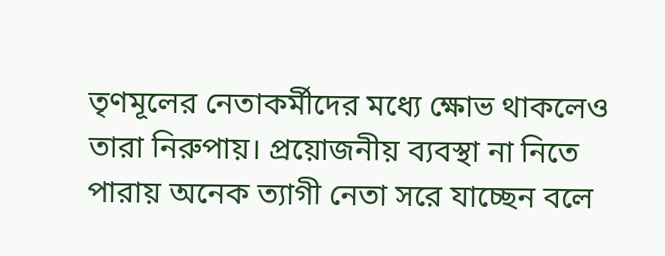তৃণমূলের নেতাকর্মীদের মধ্যে ক্ষোভ থাকলেও তারা নিরুপায়। প্রয়োজনীয় ব্যবস্থা না নিতে পারায় অনেক ত্যাগী নেতা সরে যাচ্ছেন বলে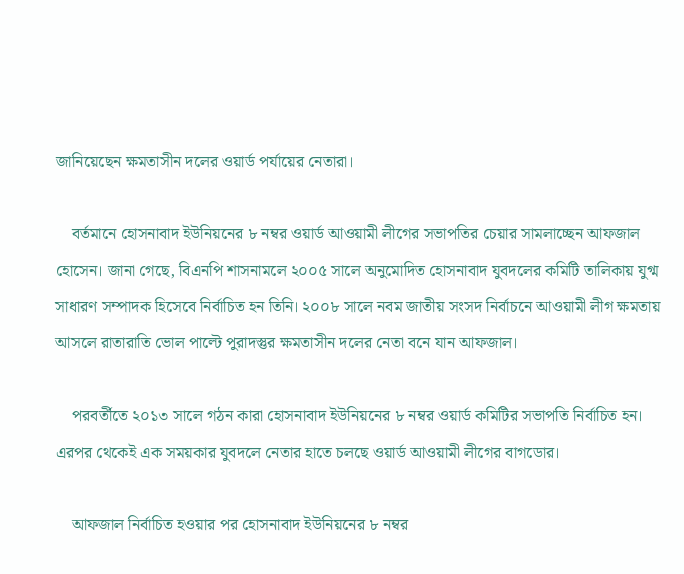জানিয়েছেন ক্ষমতাসীন দলের ওয়ার্ড পর্যায়ের নেতারা।

    বর্তমানে হোসনাবাদ ইউনিয়নের ৮ নম্বর ওয়ার্ড আওয়ামী লীগের সভাপতির চেয়ার সামলাচ্ছেন আফজাল হোসেন। জানা গেছে, বিএনপি শাসনামলে ২০০৫ সালে অনুমোদিত হোসনাবাদ যুবদলের কমিটি তালিকায় যুগ্ম সাধারণ সম্পাদক হিসেবে নির্বাচিত হন তিনি। ২০০৮ সালে নবম জাতীয় সংসদ নির্বাচনে আওয়ামী লীগ ক্ষমতায় আসলে রাতারাতি ভোল পাল্টে পুরাদস্তুর ক্ষমতাসীন দলের নেতা বনে যান আফজাল।

    পরবর্তীতে ২০১৩ সালে গঠন কারা হোসনাবাদ ইউনিয়নের ৮ নম্বর ওয়ার্ড কমিটির সভাপতি নির্বাচিত হন। এরপর থেকেই এক সময়কার যুবদলে নেতার হাতে চলছে ওয়ার্ড আওয়ামী লীগের বাগডোর।

    আফজাল নির্বাচিত হওয়ার পর হোসনাবাদ ইউনিয়নের ৮ নম্বর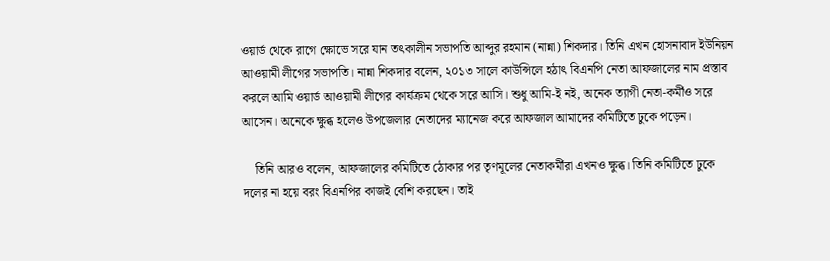ওয়ার্ড থেকে রাগে ক্ষোভে সরে যান তৎকালীন সভাপতি আব্দুর রহমান (নান্না) শিকদার। তিনি এখন হোসনাবাদ ইউনিয়ন আওয়ামী লীগের সভাপতি। নান্না শিকদার বলেন, ২০১৩ সালে কাউন্সিলে হঠাৎ বিএনপি নেতা আফজালের নাম প্রস্তাব করলে আমি ওয়ার্ড আওয়ামী লীগের কার্যক্রম থেকে সরে আসি। শুধু আমি-ই নই, অনেক ত্যাগী নেতা-কর্মীও সরে আসেন। অনেকে ক্ষুব্ধ হলেও উপজেলার নেতাদের ম্যানেজ করে আফজাল আমাদের কমিটিতে ঢুকে পড়েন।

    তিনি আরও বলেন, আফজালের কমিটিতে ঠোকার পর তৃণমূলের নেতাকর্মীরা এখনও ক্ষুব্ধ। তিনি কমিটিতে ঢুকে দলের না হয়ে বরং বিএনপির কাজই বেশি করছেন। তাই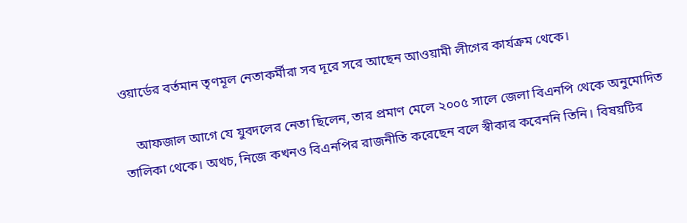ওয়ার্ডের বর্তমান তৃণমূল নেতাকর্মীরা সব দূরে সরে আছেন আওয়ামী লীগের কার্যক্রম থেকে।

    আফজাল আগে যে যুবদলের নেতা ছিলেন, তার প্রমাণ মেলে ২০০৫ সালে জেলা বিএনপি থেকে অনুমোদিত তালিকা থেকে। অথচ, নিজে কখনও বিএনপির রাজনীতি করেছেন বলে স্বীকার করেননি তিনি। বিষয়টির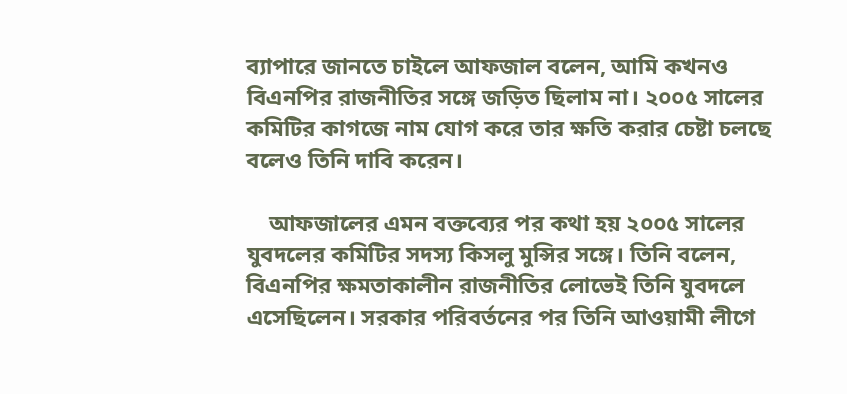ব্যাপারে জানতে চাইলে আফজাল বলেন, আমি কখনও বিএনপির রাজনীতির সঙ্গে জড়িত ছিলাম না। ২০০৫ সালের কমিটির কাগজে নাম যোগ করে তার ক্ষতি করার চেষ্টা চলছে বলেও তিনি দাবি করেন।

    আফজালের এমন বক্তব্যের পর কথা হয় ২০০৫ সালের যুবদলের কমিটির সদস্য কিসলু মুন্সির সঙ্গে। তিনি বলেন, বিএনপির ক্ষমতাকালীন রাজনীতির লোভেই তিনি যুবদলে এসেছিলেন। সরকার পরিবর্তনের পর তিনি আওয়ামী লীগে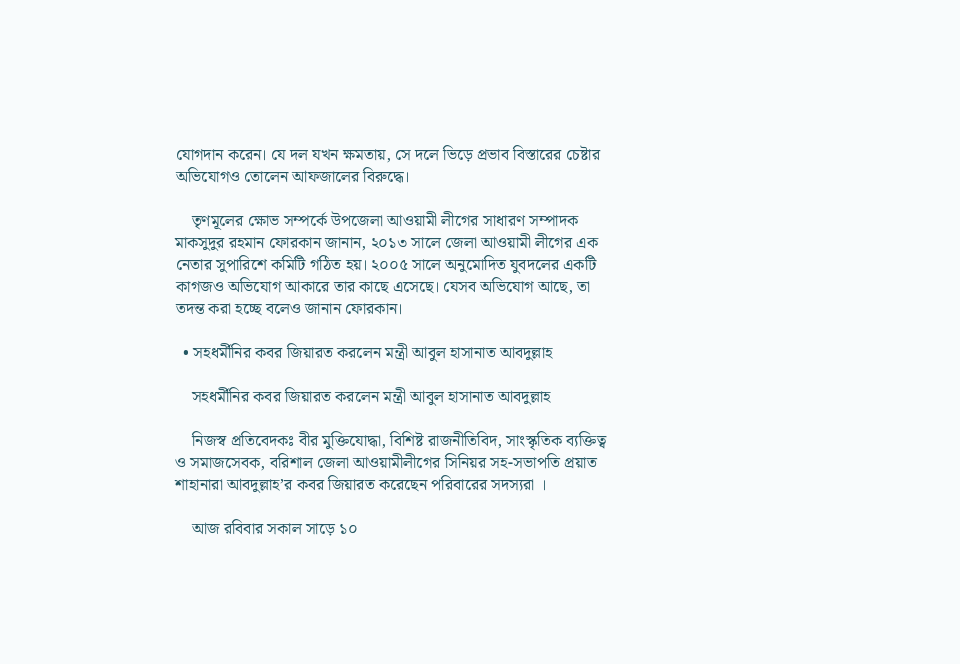যোগদান করেন। যে দল যখন ক্ষমতায়, সে দলে ভিড়ে প্রভাব বিস্তারের চেষ্টার অভিযোগও তোলেন আফজালের বিরুদ্ধে।

    তৃণমূলের ক্ষোভ সম্পর্কে উপজেলা আওয়ামী লীগের সাধারণ সম্পাদক মাকসুদুর রহমান ফোরকান জানান, ২০১৩ সালে জেলা আওয়ামী লীগের এক নেতার সুপারিশে কমিটি গঠিত হয়। ২০০৫ সালে অনুমোদিত যুবদলের একটি কাগজও অভিযোগ আকারে তার কাছে এসেছে। যেসব অভিযোগ আছে, তা তদন্ত করা হচ্ছে বলেও জানান ফোরকান।

  • সহধর্মীনির কবর জিয়ারত করলেন মন্ত্রী আবুল হাসানাত আবদুল্লাহ

    সহধর্মীনির কবর জিয়ারত করলেন মন্ত্রী আবুল হাসানাত আবদুল্লাহ

    নিজস্ব প্রতিবেদকঃ বীর মুক্তিযোদ্ধা, বিশিষ্ট রাজনীতিবিদ, সাংস্কৃতিক ব্যক্তিত্ব ও সমাজসেবক, বরিশাল জেলা আওয়ামীলীগের সিনিয়র সহ-সভাপতি প্রয়াত শাহানারা আবদুল্লাহ’র কবর জিয়ারত করেছেন পরিবারের সদস্যরা ।

    আজ রবিবার সকাল সাড়ে ১০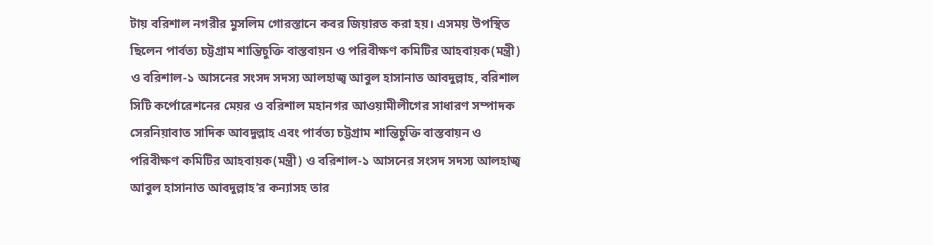টায় বরিশাল নগরীর মুসলিম গোরস্তানে কবর জিয়ারত করা হয়। এসময় উপস্থিত ছিলেন পার্বত্য চট্টগ্রাম শান্তিচুক্তি বাস্তবায়ন ও পরিবীক্ষণ কমিটির আহবায়ক(মন্ত্রী) ও বরিশাল-১ আসনের সংসদ সদস্য আলহাজ্ব আবুল হাসানাত আবদুল্লাহ, বরিশাল সিটি কর্পোরেশনের মেয়র ও বরিশাল মহানগর আওয়ামীলীগের সাধারণ সম্পাদক সেরনিয়াবাত সাদিক আবদুল্লাহ এবং পার্বত্য চট্টগ্রাম শান্তিচুক্তি বাস্তবায়ন ও পরিবীক্ষণ কমিটির আহবায়ক(মন্ত্রী) ও বরিশাল-১ আসনের সংসদ সদস্য আলহাজ্ব আবুল হাসানাত আবদুল্লাহ’র কন্যাসহ তার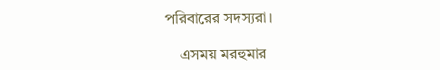পরিবারের সদস্যরা।

    এসময় মরহুমার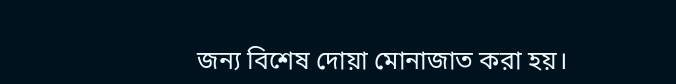জন্য বিশেষ দোয়া মোনাজাত করা হয়।